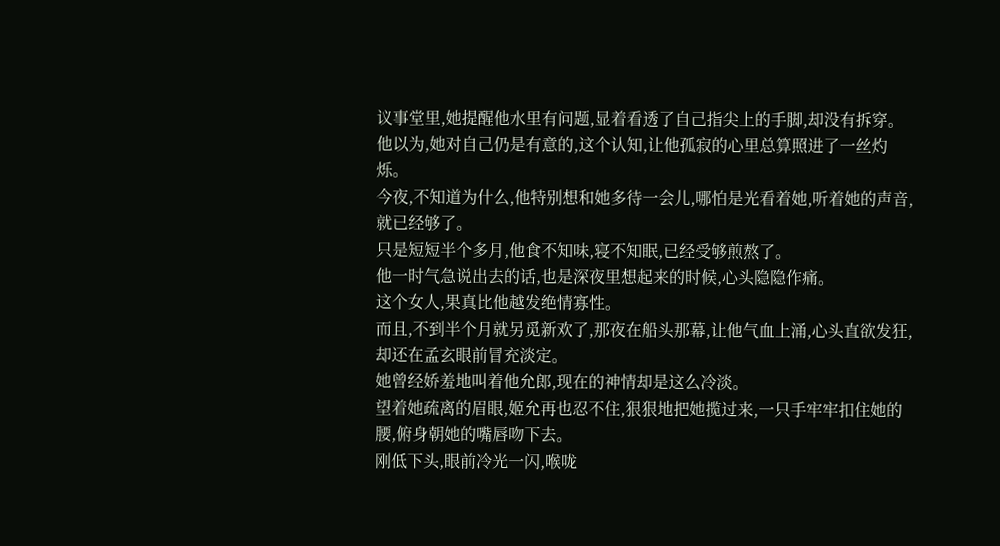议事堂里,她提醒他水里有问题,显着看透了自己指尖上的手脚,却没有拆穿。
他以为,她对自己仍是有意的,这个认知,让他孤寂的心里总算照进了一丝灼烁。
今夜,不知道为什么,他特别想和她多待一会儿,哪怕是光看着她,听着她的声音,就已经够了。
只是短短半个多月,他食不知味,寝不知眠,已经受够煎熬了。
他一时气急说出去的话,也是深夜里想起来的时候,心头隐隐作痛。
这个女人,果真比他越发绝情寡性。
而且,不到半个月就另觅新欢了,那夜在船头那幕,让他气血上涌,心头直欲发狂,却还在孟玄眼前冒充淡定。
她曾经娇羞地叫着他允郎,现在的神情却是这么冷淡。
望着她疏离的眉眼,姬允再也忍不住,狠狠地把她揽过来,一只手牢牢扣住她的腰,俯身朝她的嘴唇吻下去。
刚低下头,眼前冷光一闪,喉咙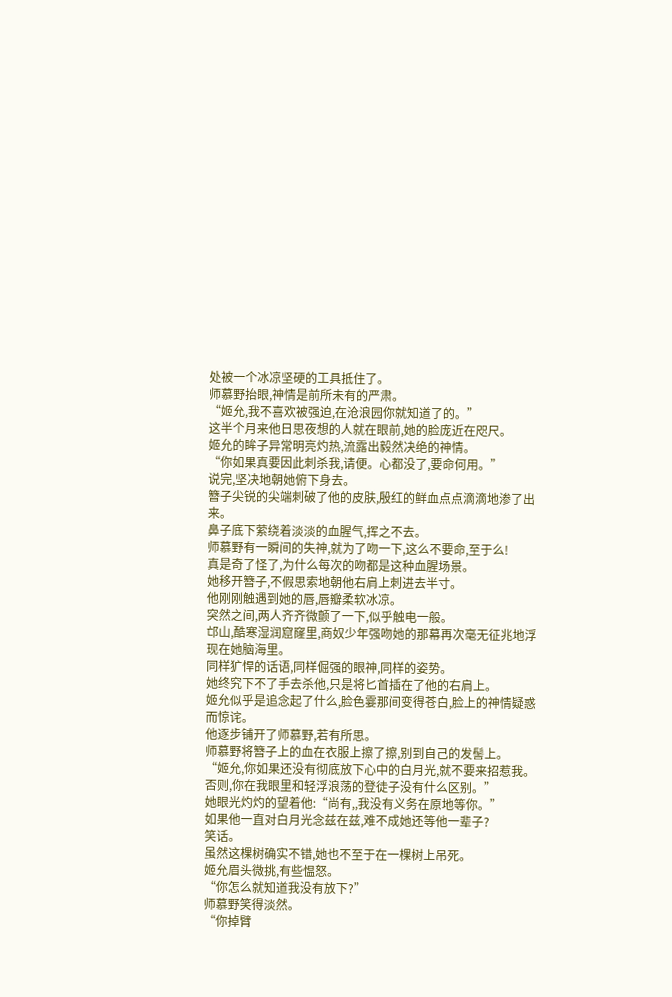处被一个冰凉坚硬的工具抵住了。
师慕野抬眼,神情是前所未有的严肃。
“姬允,我不喜欢被强迫,在沧浪园你就知道了的。”
这半个月来他日思夜想的人就在眼前,她的脸庞近在咫尺。
姬允的眸子异常明亮灼热,流露出毅然决绝的神情。
“你如果真要因此刺杀我,请便。心都没了,要命何用。”
说完,坚决地朝她俯下身去。
簪子尖锐的尖端刺破了他的皮肤,殷红的鲜血点点滴滴地渗了出来。
鼻子底下萦绕着淡淡的血腥气,挥之不去。
师慕野有一瞬间的失神,就为了吻一下,这么不要命,至于么!
真是奇了怪了,为什么每次的吻都是这种血腥场景。
她移开簪子,不假思索地朝他右肩上刺进去半寸。
他刚刚触遇到她的唇,唇瓣柔软冰凉。
突然之间,两人齐齐微颤了一下,似乎触电一般。
邙山,酷寒湿润窟窿里,商奴少年强吻她的那幕再次毫无征兆地浮现在她脑海里。
同样犷悍的话语,同样倔强的眼神,同样的姿势。
她终究下不了手去杀他,只是将匕首插在了他的右肩上。
姬允似乎是追念起了什么,脸色霎那间变得苍白,脸上的神情疑惑而惊诧。
他逐步铺开了师慕野,若有所思。
师慕野将簪子上的血在衣服上擦了擦,别到自己的发髻上。
“姬允,你如果还没有彻底放下心中的白月光,就不要来招惹我。否则,你在我眼里和轻浮浪荡的登徒子没有什么区别。”
她眼光灼灼的望着他:“尚有,,我没有义务在原地等你。”
如果他一直对白月光念兹在兹,难不成她还等他一辈子?
笑话。
虽然这棵树确实不错,她也不至于在一棵树上吊死。
姬允眉头微挑,有些愠怒。
“你怎么就知道我没有放下?”
师慕野笑得淡然。
“你掉臂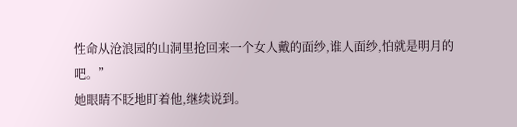性命从沧浪园的山洞里抢回来一个女人戴的面纱,谁人面纱,怕就是明月的吧。”
她眼睛不眨地盯着他,继续说到。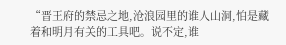“晋王府的禁忌之地,沧浪园里的谁人山洞,怕是藏着和明月有关的工具吧。说不定,谁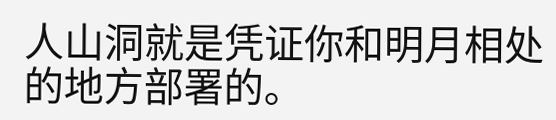人山洞就是凭证你和明月相处的地方部署的。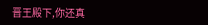晋王殿下,你还真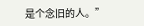是个念旧的人。”